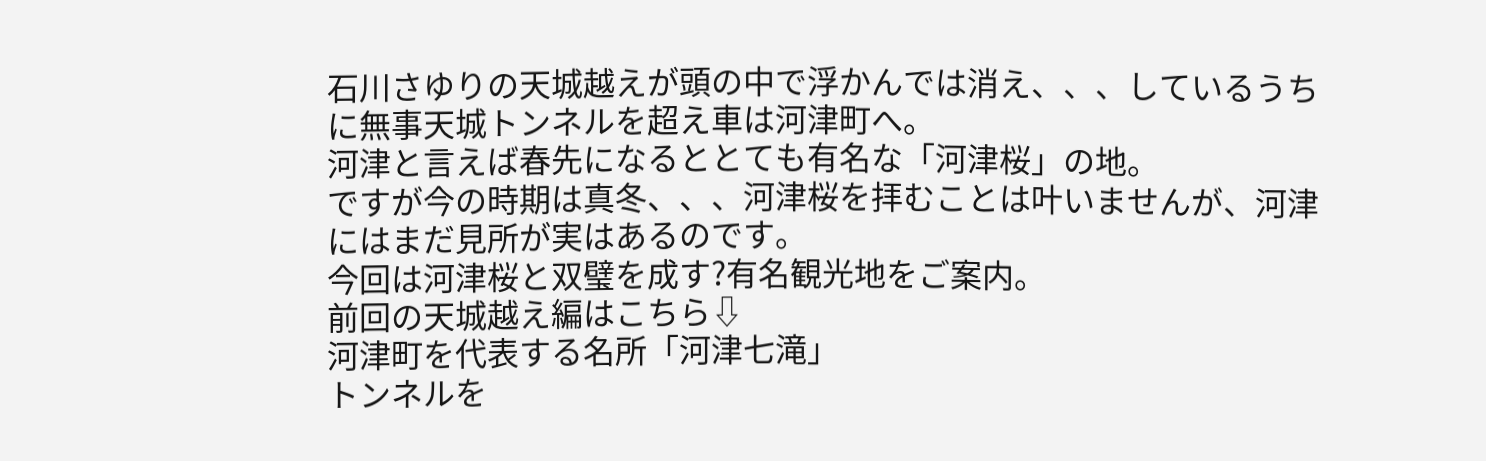石川さゆりの天城越えが頭の中で浮かんでは消え、、、しているうちに無事天城トンネルを超え車は河津町へ。
河津と言えば春先になるととても有名な「河津桜」の地。
ですが今の時期は真冬、、、河津桜を拝むことは叶いませんが、河津にはまだ見所が実はあるのです。
今回は河津桜と双璧を成す?有名観光地をご案内。
前回の天城越え編はこちら⇩
河津町を代表する名所「河津七滝」
トンネルを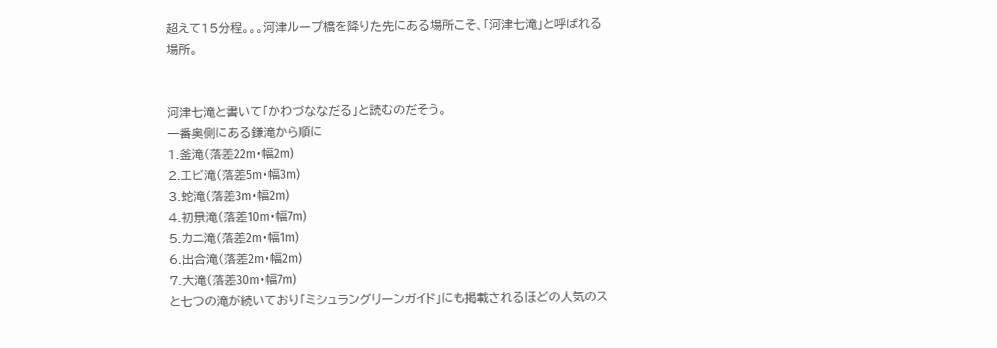超えて15分程。。。河津ループ橋を降りた先にある場所こそ、「河津七滝」と呼ばれる場所。


河津七滝と書いて「かわづななだる」と読むのだそう。
一番奥側にある鎌滝から順に
1.釜滝(落差22m・幅2m)
2.エビ滝(落差5m・幅3m)
3.蛇滝(落差3m・幅2m)
4.初景滝(落差10m・幅7m)
5.カニ滝(落差2m・幅1m)
6.出合滝(落差2m・幅2m)
7.大滝(落差30m・幅7m)
と七つの滝が続いており「ミシュラングリーンガイド」にも掲載されるほどの人気のス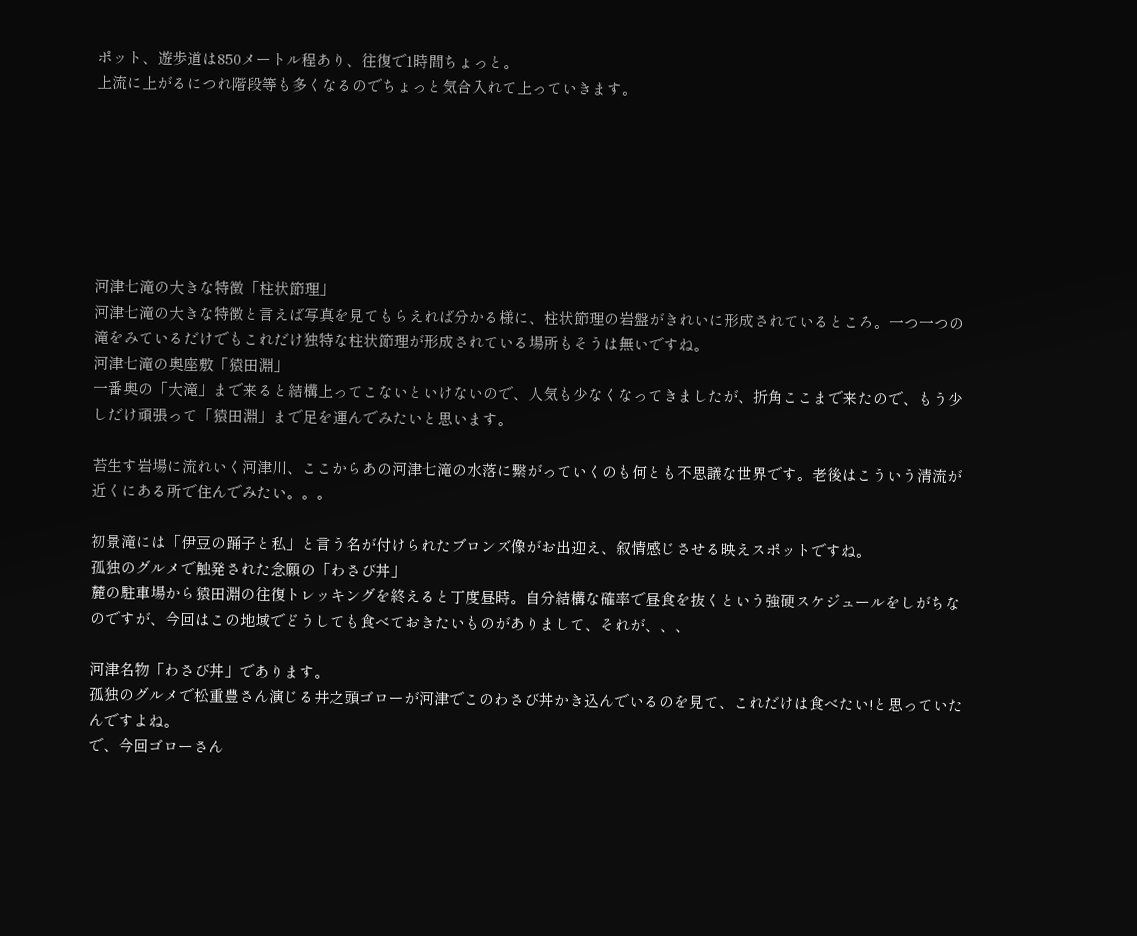ポット、遊歩道は850メートル程あり、往復で1時間ちょっと。
上流に上がるにつれ階段等も多くなるのでちょっと気合入れて上っていきます。







河津七滝の大きな特徴「柱状節理」
河津七滝の大きな特徴と言えば写真を見てもらえれば分かる様に、柱状節理の岩盤がきれいに形成されているところ。一つ一つの滝をみているだけでもこれだけ独特な柱状節理が形成されている場所もそうは無いですね。
河津七滝の奥座敷「猿田淵」
一番奥の「大滝」まで来ると結構上ってこないといけないので、人気も少なくなってきましたが、折角ここまで来たので、もう少しだけ頑張って「猿田淵」まで足を運んでみたいと思います。

苔生す岩場に流れいく河津川、ここからあの河津七滝の水落に繋がっていくのも何とも不思議な世界です。老後はこういう清流が近くにある所で住んでみたい。。。

初景滝には「伊豆の踊子と私」と言う名が付けられたブロンズ像がお出迎え、叙情感じさせる映えスポットですね。
孤独のグルメで触発された念願の「わさび丼」
麓の駐車場から猿田淵の往復トレッキングを終えると丁度昼時。自分結構な確率で昼食を抜くという強硬スケジュールをしがちなのですが、今回はこの地域でどうしても食べておきたいものがありまして、それが、、、

河津名物「わさび丼」であります。
孤独のグルメで松重豊さん演じる井之頭ゴローが河津でこのわさび丼かき込んでいるのを見て、これだけは食べたい!と思っていたんですよね。
で、今回ゴローさん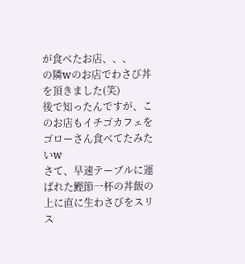が食べたお店、、、
の隣wのお店でわさび丼を頂きました(笑)
後で知ったんですが、このお店もイチゴカフェをゴローさん食べてたみたいw
さて、早速テーブルに運ばれた鰹節一杯の丼飯の上に直に生わさびをスリス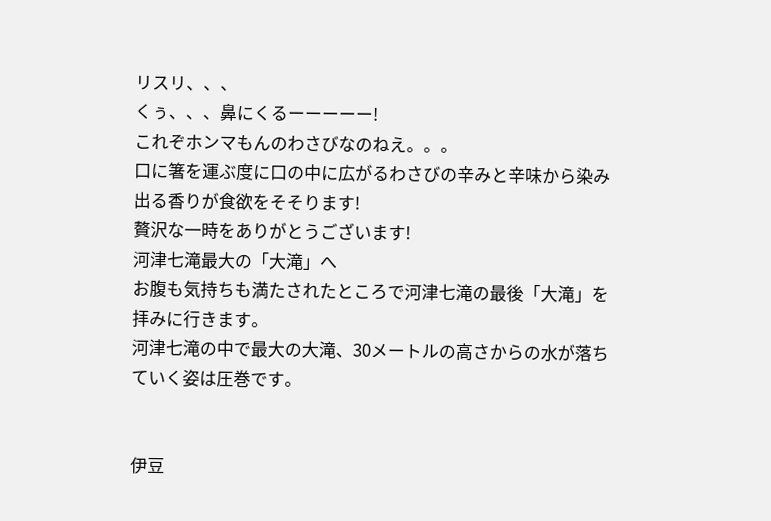リスリ、、、
くぅ、、、鼻にくるーーーーー!
これぞホンマもんのわさびなのねえ。。。
口に箸を運ぶ度に口の中に広がるわさびの辛みと辛味から染み出る香りが食欲をそそります!
贅沢な一時をありがとうございます!
河津七滝最大の「大滝」へ
お腹も気持ちも満たされたところで河津七滝の最後「大滝」を拝みに行きます。
河津七滝の中で最大の大滝、30メートルの高さからの水が落ちていく姿は圧巻です。


伊豆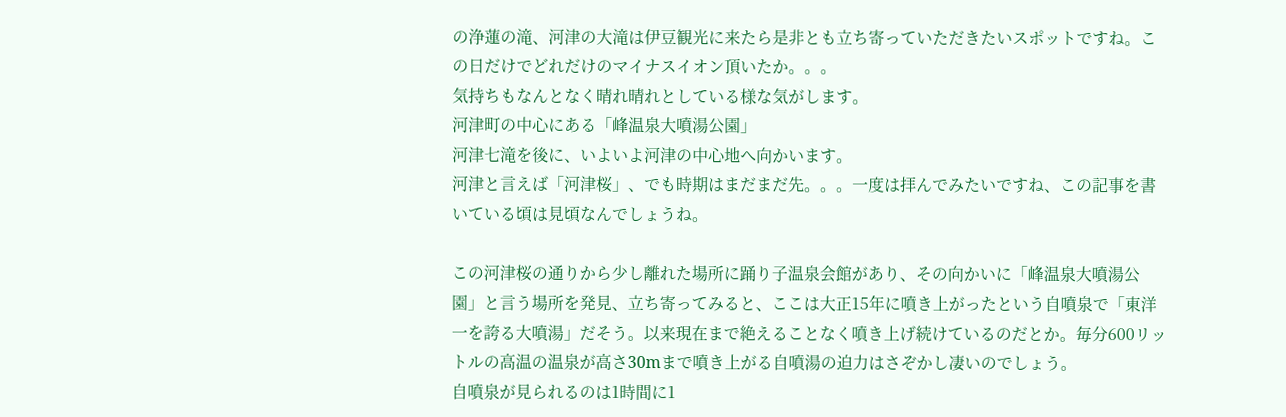の浄蓮の滝、河津の大滝は伊豆観光に来たら是非とも立ち寄っていただきたいスポットですね。この日だけでどれだけのマイナスイオン頂いたか。。。
気持ちもなんとなく晴れ晴れとしている様な気がします。
河津町の中心にある「峰温泉大噴湯公園」
河津七滝を後に、いよいよ河津の中心地へ向かいます。
河津と言えば「河津桜」、でも時期はまだまだ先。。。一度は拝んでみたいですね、この記事を書いている頃は見頃なんでしょうね。

この河津桜の通りから少し離れた場所に踊り子温泉会館があり、その向かいに「峰温泉大噴湯公園」と言う場所を発見、立ち寄ってみると、ここは大正15年に噴き上がったという自噴泉で「東洋一を誇る大噴湯」だそう。以来現在まで絶えることなく噴き上げ続けているのだとか。毎分600リットルの高温の温泉が高さ30mまで噴き上がる自噴湯の迫力はさぞかし凄いのでしょう。
自噴泉が見られるのは1時間に1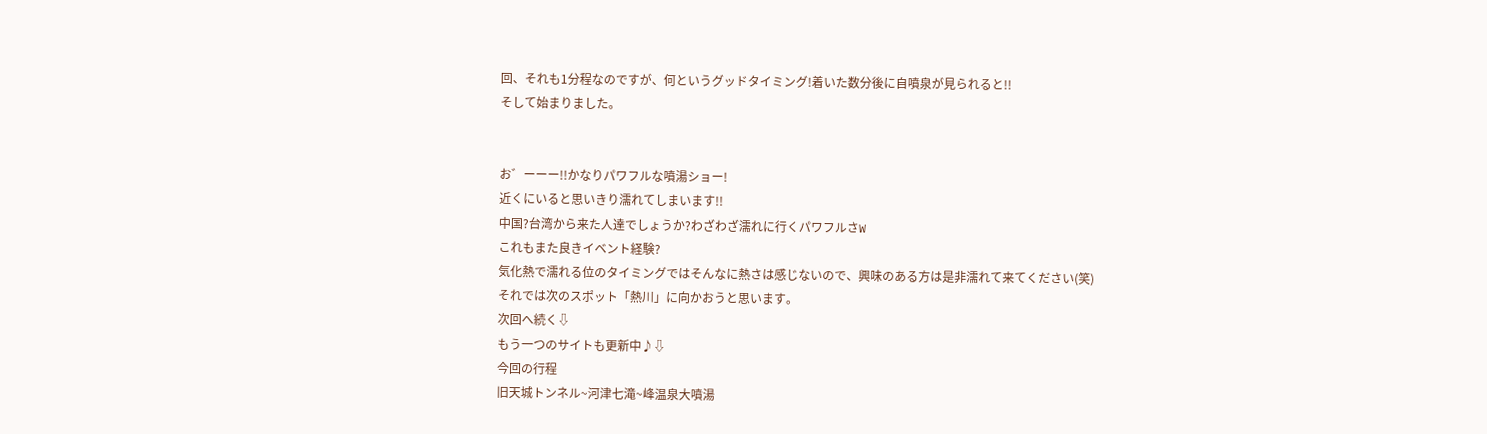回、それも1分程なのですが、何というグッドタイミング!着いた数分後に自噴泉が見られると!!
そして始まりました。


お゛ーーー!!かなりパワフルな噴湯ショー!
近くにいると思いきり濡れてしまいます!!
中国?台湾から来た人達でしょうか?わざわざ濡れに行くパワフルさW
これもまた良きイベント経験?
気化熱で濡れる位のタイミングではそんなに熱さは感じないので、興味のある方は是非濡れて来てください(笑)
それでは次のスポット「熱川」に向かおうと思います。
次回へ続く⇩
もう一つのサイトも更新中♪⇩
今回の行程
旧天城トンネル~河津七滝~峰温泉大噴湯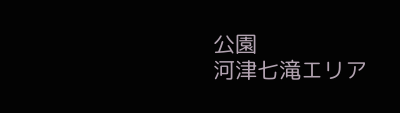公園
河津七滝エリア